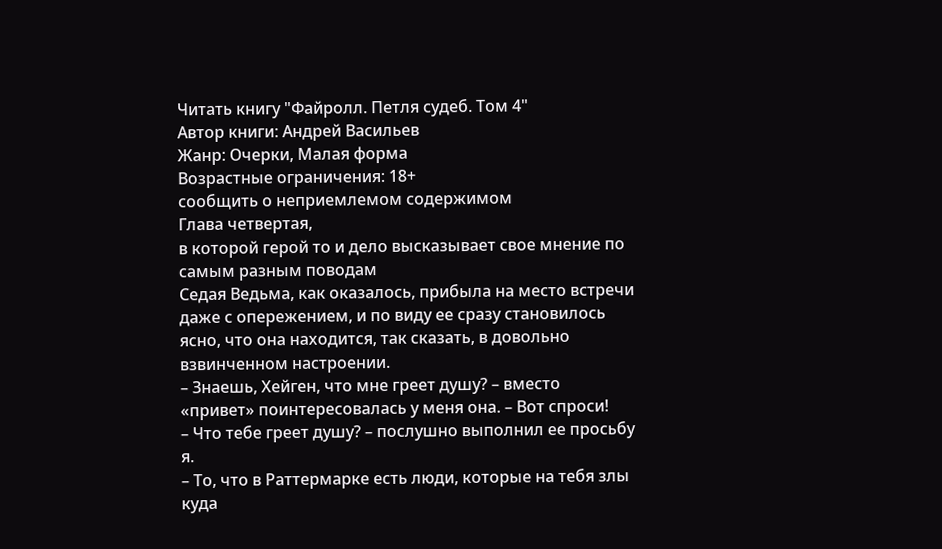Читать книгу "Файролл. Петля судеб. Том 4"
Автор книги: Андрей Васильев
Жанр: Очерки, Малая форма
Возрастные ограничения: 18+
сообщить о неприемлемом содержимом
Глава четвертая,
в которой герой то и дело высказывает свое мнение по самым разным поводам
Седая Ведьма, как оказалось, прибыла на место встречи даже с опережением, и по виду ее сразу становилось ясно, что она находится, так сказать, в довольно взвинченном настроении.
– Знаешь, Хейген, что мне греет душу? – вместо «привет» поинтересовалась у меня она. – Вот спроси!
– Что тебе греет душу? – послушно выполнил ее просьбу я.
– То, что в Раттермарке есть люди, которые на тебя злы куда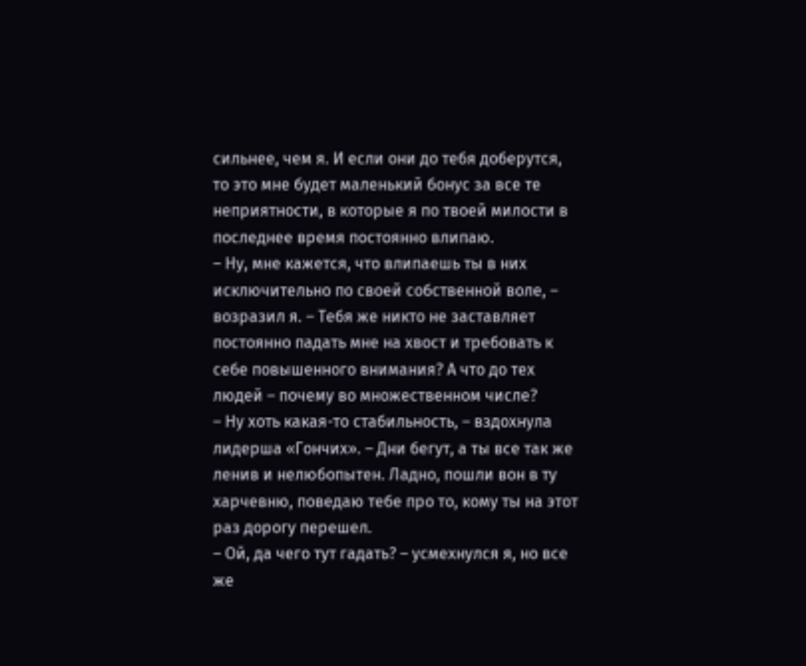сильнее, чем я. И если они до тебя доберутся, то это мне будет маленький бонус за все те неприятности, в которые я по твоей милости в последнее время постоянно влипаю.
– Ну, мне кажется, что влипаешь ты в них исключительно по своей собственной воле, – возразил я. – Тебя же никто не заставляет постоянно падать мне на хвост и требовать к себе повышенного внимания? А что до тех людей – почему во множественном числе?
– Ну хоть какая-то стабильность, – вздохнула лидерша «Гончих». – Дни бегут, а ты все так же ленив и нелюбопытен. Ладно, пошли вон в ту харчевню, поведаю тебе про то, кому ты на этот раз дорогу перешел.
– Ой, да чего тут гадать? – усмехнулся я, но все же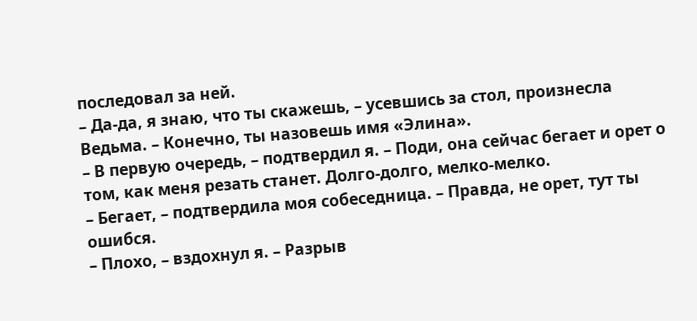последовал за ней.
– Да-да, я знаю, что ты скажешь, – усевшись за стол, произнесла Ведьма. – Конечно, ты назовешь имя «Элина».
– В первую очередь, – подтвердил я. – Поди, она сейчас бегает и орет о том, как меня резать станет. Долго-долго, мелко-мелко.
– Бегает, – подтвердила моя собеседница. – Правда, не орет, тут ты ошибся.
– Плохо, – вздохнул я. – Разрыв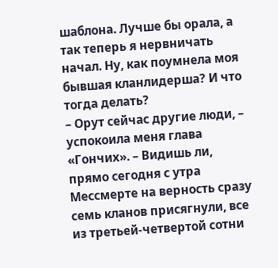шаблона. Лучше бы орала, а так теперь я нервничать начал. Ну, как поумнела моя бывшая кланлидерша? И что тогда делать?
– Орут сейчас другие люди, – успокоила меня глава «Гончих». – Видишь ли, прямо сегодня с утра Мессмерте на верность сразу семь кланов присягнули, все из третьей-четвертой сотни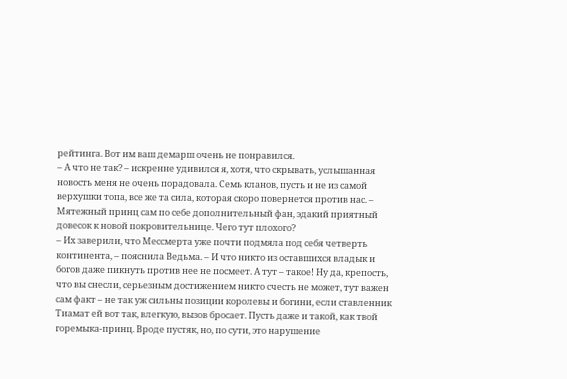рейтинга. Вот им ваш демарш очень не понравился.
– А что не так? – искренне удивился я, хотя, что скрывать, услышанная новость меня не очень порадовала. Семь кланов, пусть и не из самой верхушки топа, все же та сила, которая скоро повернется против нас. – Мятежный принц сам по себе дополнительный фан, эдакий приятный довесок к новой покровительнице. Чего тут плохого?
– Их заверили, что Мессмерта уже почти подмяла под себя четверть континента, – пояснила Ведьма. – И что никто из оставшихся владык и богов даже пикнуть против нее не посмеет. А тут – такое! Ну да, крепость, что вы снесли, серьезным достижением никто счесть не может, тут важен сам факт – не так уж сильны позиции королевы и богини, если ставленник Тиамат ей вот так, влегкую, вызов бросает. Пусть даже и такой, как твой горемыка-принц. Вроде пустяк, но, по сути, это нарушение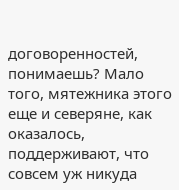договоренностей, понимаешь? Мало того, мятежника этого еще и северяне, как оказалось, поддерживают, что совсем уж никуда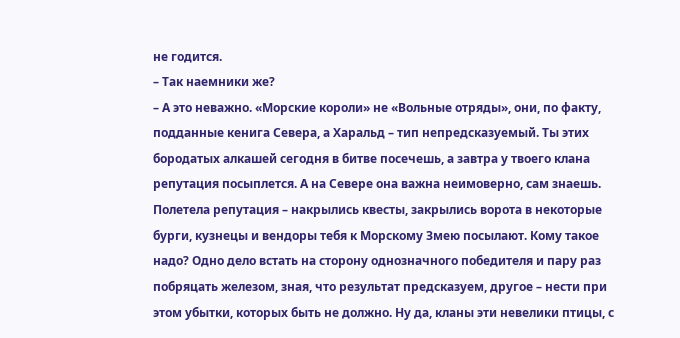не годится.
– Так наемники же?
– А это неважно. «Морские короли» не «Вольные отряды», они, по факту, подданные кенига Севера, а Харальд – тип непредсказуемый. Ты этих бородатых алкашей сегодня в битве посечешь, а завтра у твоего клана репутация посыплется. А на Севере она важна неимоверно, сам знаешь. Полетела репутация – накрылись квесты, закрылись ворота в некоторые бурги, кузнецы и вендоры тебя к Морскому Змею посылают. Кому такое надо? Одно дело встать на сторону однозначного победителя и пару раз побряцать железом, зная, что результат предсказуем, другое – нести при этом убытки, которых быть не должно. Ну да, кланы эти невелики птицы, с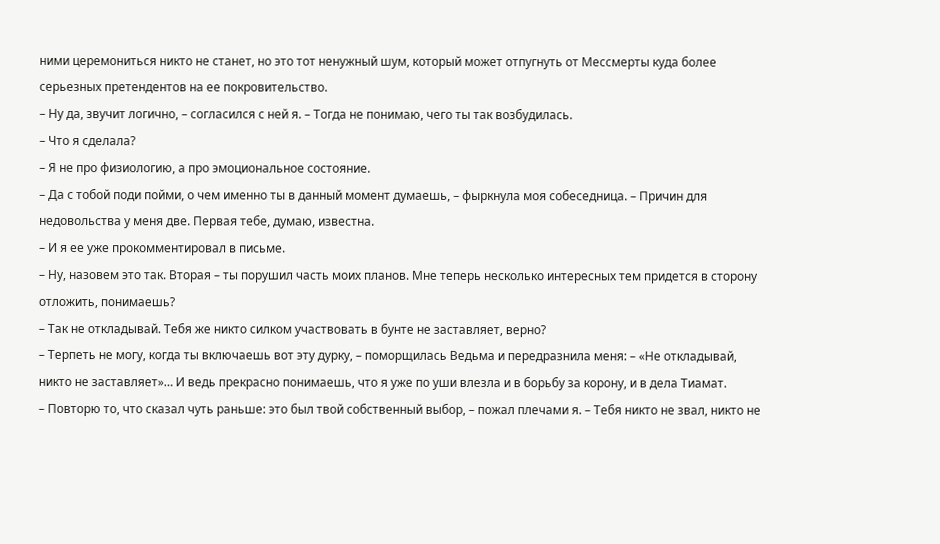ними церемониться никто не станет, но это тот ненужный шум, который может отпугнуть от Мессмерты куда более серьезных претендентов на ее покровительство.
– Ну да, звучит логично, – согласился с ней я. – Тогда не понимаю, чего ты так возбудилась.
– Что я сделала?
– Я не про физиологию, а про эмоциональное состояние.
– Да с тобой поди пойми, о чем именно ты в данный момент думаешь, – фыркнула моя собеседница. – Причин для недовольства у меня две. Первая тебе, думаю, известна.
– И я ее уже прокомментировал в письме.
– Ну, назовем это так. Вторая – ты порушил часть моих планов. Мне теперь несколько интересных тем придется в сторону отложить, понимаешь?
– Так не откладывай. Тебя же никто силком участвовать в бунте не заставляет, верно?
– Терпеть не могу, когда ты включаешь вот эту дурку, – поморщилась Ведьма и передразнила меня: – «Не откладывай, никто не заставляет»… И ведь прекрасно понимаешь, что я уже по уши влезла и в борьбу за корону, и в дела Тиамат.
– Повторю то, что сказал чуть раньше: это был твой собственный выбор, – пожал плечами я. – Тебя никто не звал, никто не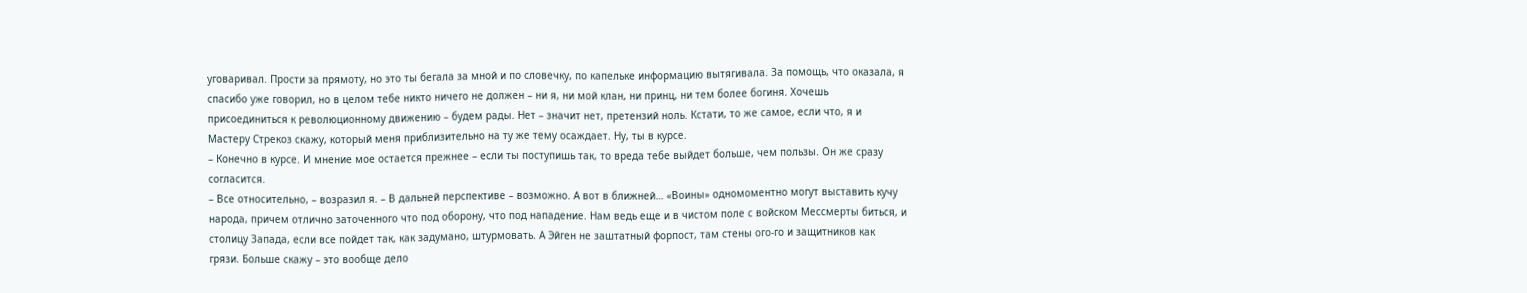уговаривал. Прости за прямоту, но это ты бегала за мной и по словечку, по капельке информацию вытягивала. За помощь, что оказала, я спасибо уже говорил, но в целом тебе никто ничего не должен – ни я, ни мой клан, ни принц, ни тем более богиня. Хочешь присоединиться к революционному движению – будем рады. Нет – значит нет, претензий ноль. Кстати, то же самое, если что, я и Мастеру Стрекоз скажу, который меня приблизительно на ту же тему осаждает. Ну, ты в курсе.
– Конечно в курсе. И мнение мое остается прежнее – если ты поступишь так, то вреда тебе выйдет больше, чем пользы. Он же сразу согласится.
– Все относительно, – возразил я. – В дальней перспективе – возможно. А вот в ближней… «Воины» одномоментно могут выставить кучу народа, причем отлично заточенного что под оборону, что под нападение. Нам ведь еще и в чистом поле с войском Мессмерты биться, и столицу Запада, если все пойдет так, как задумано, штурмовать. А Эйген не заштатный форпост, там стены ого-го и защитников как грязи. Больше скажу – это вообще дело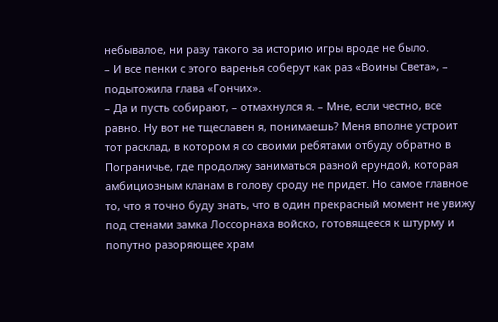небывалое, ни разу такого за историю игры вроде не было.
– И все пенки с этого варенья соберут как раз «Воины Света», – подытожила глава «Гончих».
– Да и пусть собирают, – отмахнулся я. – Мне, если честно, все равно. Ну вот не тщеславен я, понимаешь? Меня вполне устроит тот расклад, в котором я со своими ребятами отбуду обратно в Пограничье, где продолжу заниматься разной ерундой, которая амбициозным кланам в голову сроду не придет. Но самое главное то, что я точно буду знать, что в один прекрасный момент не увижу под стенами замка Лоссорнаха войско, готовящееся к штурму и попутно разоряющее храм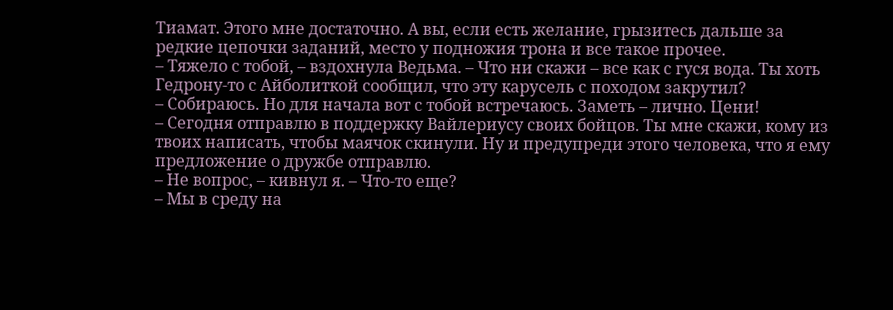Тиамат. Этого мне достаточно. А вы, если есть желание, грызитесь дальше за редкие цепочки заданий, место у подножия трона и все такое прочее.
– Тяжело с тобой, – вздохнула Ведьма. – Что ни скажи – все как с гуся вода. Ты хоть Гедрону-то с Айболиткой сообщил, что эту карусель с походом закрутил?
– Собираюсь. Но для начала вот с тобой встречаюсь. Заметь – лично. Цени!
– Сегодня отправлю в поддержку Вайлериусу своих бойцов. Ты мне скажи, кому из твоих написать, чтобы маячок скинули. Ну и предупреди этого человека, что я ему предложение о дружбе отправлю.
– Не вопрос, – кивнул я. – Что-то еще?
– Мы в среду на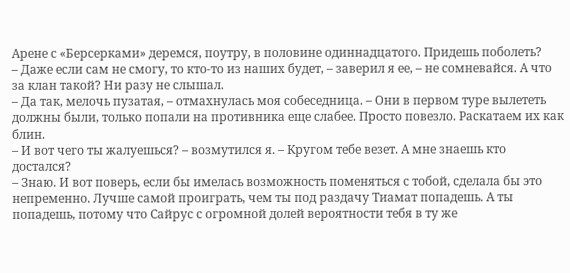Арене с «Берсерками» деремся, поутру, в половине одиннадцатого. Придешь поболеть?
– Даже если сам не смогу, то кто-то из наших будет, – заверил я ее, – не сомневайся. А что за клан такой? Ни разу не слышал.
– Да так, мелочь пузатая, – отмахнулась моя собеседница. – Они в первом туре вылететь должны были, только попали на противника еще слабее. Просто повезло. Раскатаем их как блин.
– И вот чего ты жалуешься? – возмутился я. – Кругом тебе везет. А мне знаешь кто достался?
– Знаю. И вот поверь, если бы имелась возможность поменяться с тобой, сделала бы это непременно. Лучше самой проиграть, чем ты под раздачу Тиамат попадешь. А ты попадешь, потому что Сайрус с огромной долей вероятности тебя в ту же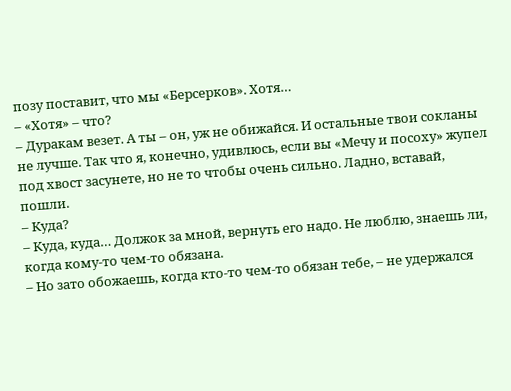позу поставит, что мы «Берсерков». Хотя…
– «Хотя» – что?
– Дуракам везет. А ты – он, уж не обижайся. И остальные твои сокланы не лучше. Так что я, конечно, удивлюсь, если вы «Мечу и посоху» жупел под хвост засунете, но не то чтобы очень сильно. Ладно, вставай, пошли.
– Куда?
– Куда, куда… Должок за мной, вернуть его надо. Не люблю, знаешь ли, когда кому-то чем-то обязана.
– Но зато обожаешь, когда кто-то чем-то обязан тебе, – не удержался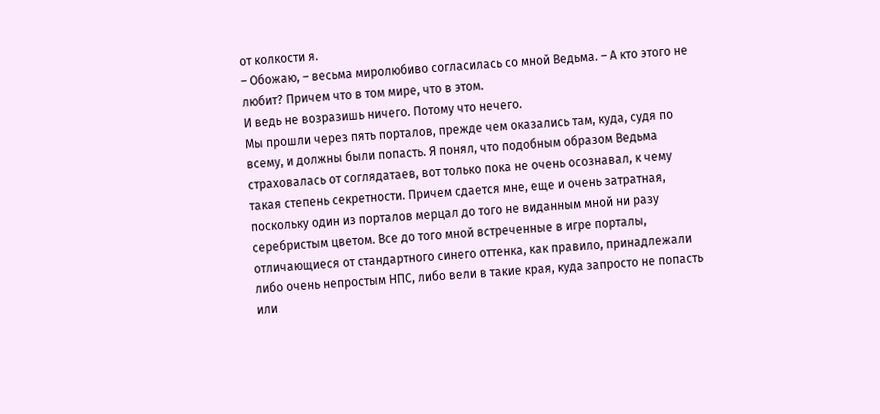от колкости я.
– Обожаю, – весьма миролюбиво согласилась со мной Ведьма. – А кто этого не любит? Причем что в том мире, что в этом.
И ведь не возразишь ничего. Потому что нечего.
Мы прошли через пять порталов, прежде чем оказались там, куда, судя по всему, и должны были попасть. Я понял, что подобным образом Ведьма страховалась от соглядатаев, вот только пока не очень осознавал, к чему такая степень секретности. Причем сдается мне, еще и очень затратная, поскольку один из порталов мерцал до того не виданным мной ни разу серебристым цветом. Все до того мной встреченные в игре порталы, отличающиеся от стандартного синего оттенка, как правило, принадлежали либо очень непростым НПС, либо вели в такие края, куда запросто не попасть или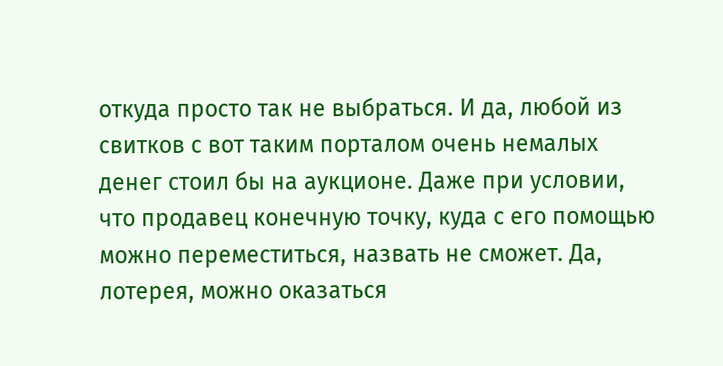откуда просто так не выбраться. И да, любой из свитков с вот таким порталом очень немалых денег стоил бы на аукционе. Даже при условии, что продавец конечную точку, куда с его помощью можно переместиться, назвать не сможет. Да, лотерея, можно оказаться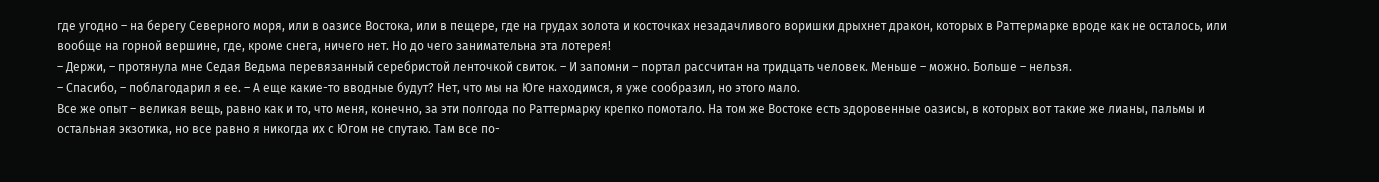где угодно – на берегу Северного моря, или в оазисе Востока, или в пещере, где на грудах золота и косточках незадачливого воришки дрыхнет дракон, которых в Раттермарке вроде как не осталось, или вообще на горной вершине, где, кроме снега, ничего нет. Но до чего занимательна эта лотерея!
– Держи, – протянула мне Седая Ведьма перевязанный серебристой ленточкой свиток. – И запомни – портал рассчитан на тридцать человек. Меньше – можно. Больше – нельзя.
– Спасибо, – поблагодарил я ее. – А еще какие-то вводные будут? Нет, что мы на Юге находимся, я уже сообразил, но этого мало.
Все же опыт – великая вещь, равно как и то, что меня, конечно, за эти полгода по Раттермарку крепко помотало. На том же Востоке есть здоровенные оазисы, в которых вот такие же лианы, пальмы и остальная экзотика, но все равно я никогда их с Югом не спутаю. Там все по-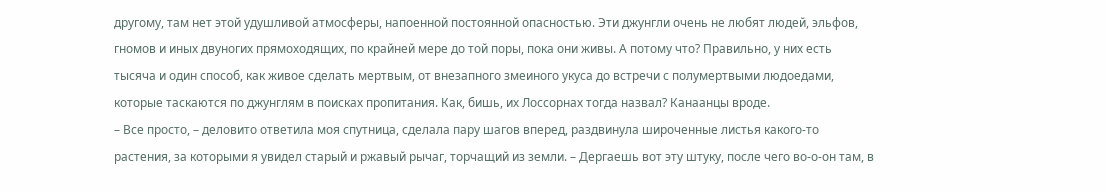другому, там нет этой удушливой атмосферы, напоенной постоянной опасностью. Эти джунгли очень не любят людей, эльфов, гномов и иных двуногих прямоходящих, по крайней мере до той поры, пока они живы. А потому что? Правильно, у них есть тысяча и один способ, как живое сделать мертвым, от внезапного змеиного укуса до встречи с полумертвыми людоедами, которые таскаются по джунглям в поисках пропитания. Как, бишь, их Лоссорнах тогда назвал? Канаанцы вроде.
– Все просто, – деловито ответила моя спутница, сделала пару шагов вперед, раздвинула широченные листья какого-то растения, за которыми я увидел старый и ржавый рычаг, торчащий из земли. – Дергаешь вот эту штуку, после чего во-о-он там, в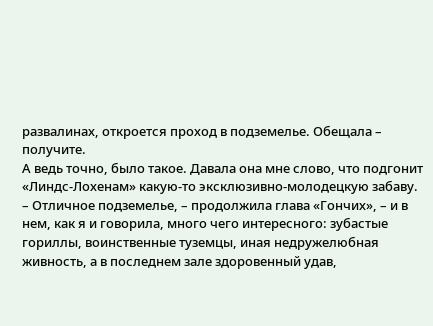развалинах, откроется проход в подземелье. Обещала – получите.
А ведь точно, было такое. Давала она мне слово, что подгонит «Линдс-Лохенам» какую-то эксклюзивно-молодецкую забаву.
– Отличное подземелье, – продолжила глава «Гончих», – и в нем, как я и говорила, много чего интересного: зубастые гориллы, воинственные туземцы, иная недружелюбная живность, а в последнем зале здоровенный удав,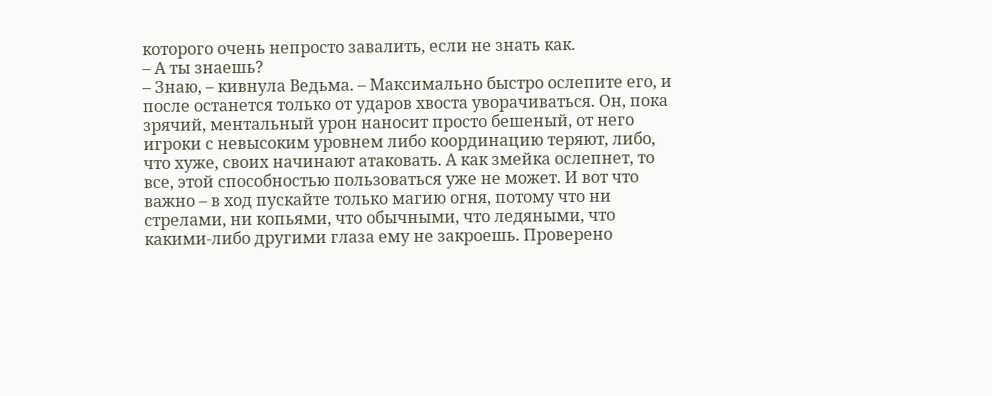которого очень непросто завалить, если не знать как.
– А ты знаешь?
– Знаю, – кивнула Ведьма. – Максимально быстро ослепите его, и после останется только от ударов хвоста уворачиваться. Он, пока зрячий, ментальный урон наносит просто бешеный, от него игроки с невысоким уровнем либо координацию теряют, либо, что хуже, своих начинают атаковать. А как змейка ослепнет, то все, этой способностью пользоваться уже не может. И вот что важно – в ход пускайте только магию огня, потому что ни стрелами, ни копьями, что обычными, что ледяными, что какими-либо другими глаза ему не закроешь. Проверено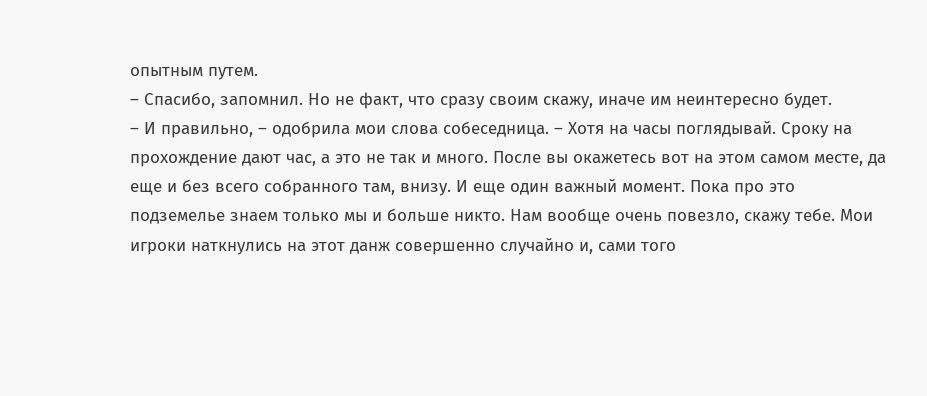опытным путем.
– Спасибо, запомнил. Но не факт, что сразу своим скажу, иначе им неинтересно будет.
– И правильно, – одобрила мои слова собеседница. – Хотя на часы поглядывай. Сроку на прохождение дают час, а это не так и много. После вы окажетесь вот на этом самом месте, да еще и без всего собранного там, внизу. И еще один важный момент. Пока про это подземелье знаем только мы и больше никто. Нам вообще очень повезло, скажу тебе. Мои игроки наткнулись на этот данж совершенно случайно и, сами того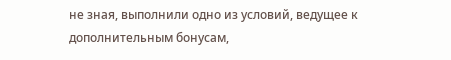не зная, выполнили одно из условий, ведущее к дополнительным бонусам,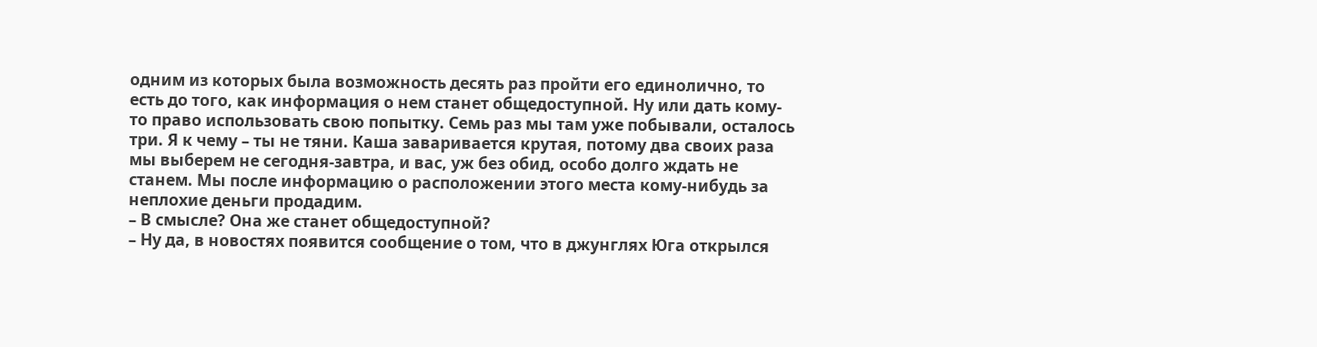одним из которых была возможность десять раз пройти его единолично, то есть до того, как информация о нем станет общедоступной. Ну или дать кому-то право использовать свою попытку. Семь раз мы там уже побывали, осталось три. Я к чему – ты не тяни. Каша заваривается крутая, потому два своих раза мы выберем не сегодня-завтра, и вас, уж без обид, особо долго ждать не станем. Мы после информацию о расположении этого места кому-нибудь за неплохие деньги продадим.
– В смысле? Она же станет общедоступной?
– Ну да, в новостях появится сообщение о том, что в джунглях Юга открылся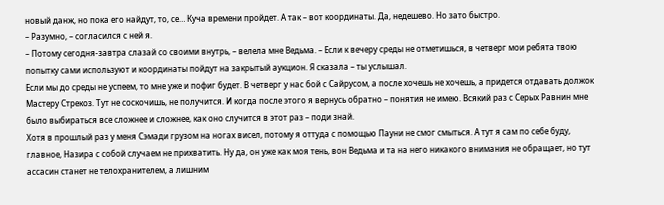новый данж, но пока его найдут, то, се… Куча времени пройдет. А так – вот координаты. Да, недешево. Но зато быстро.
– Разумно, – согласился с ней я.
– Потому сегодня-завтра слазай со своими внутрь, – велела мне Ведьма. – Если к вечеру среды не отметишься, в четверг мои ребята твою попытку сами используют и координаты пойдут на закрытый аукцион. Я сказала – ты услышал.
Если мы до среды не успеем, то мне уже и пофиг будет. В четверг у нас бой с Сайрусом, а после хочешь не хочешь, а придется отдавать должок Мастеру Стрекоз. Тут не соскочишь, не получится. И когда после этого я вернусь обратно – понятия не имею. Всякий раз с Серых Равнин мне было выбираться все сложнее и сложнее, как оно случится в этот раз – поди знай.
Хотя в прошлый раз у меня Сэмади грузом на ногах висел, потому я оттуда с помощью Пауни не смог смыться. А тут я сам по себе буду, главное, Назира с собой случаем не прихватить. Ну да, он уже как моя тень, вон Ведьма и та на него никакого внимания не обращает, но тут ассасин станет не телохранителем, а лишним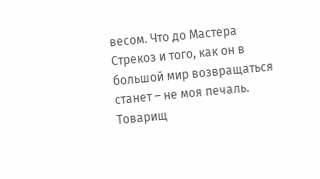весом. Что до Мастера Стрекоз и того, как он в большой мир возвращаться станет – не моя печаль. Товарищ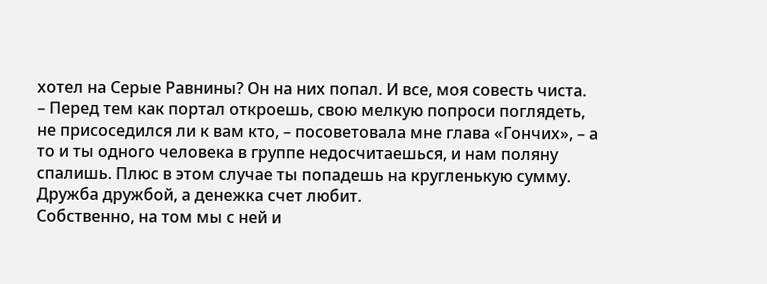хотел на Серые Равнины? Он на них попал. И все, моя совесть чиста.
– Перед тем как портал откроешь, свою мелкую попроси поглядеть, не присоседился ли к вам кто, – посоветовала мне глава «Гончих», – а то и ты одного человека в группе недосчитаешься, и нам поляну спалишь. Плюс в этом случае ты попадешь на кругленькую сумму. Дружба дружбой, а денежка счет любит.
Собственно, на том мы с ней и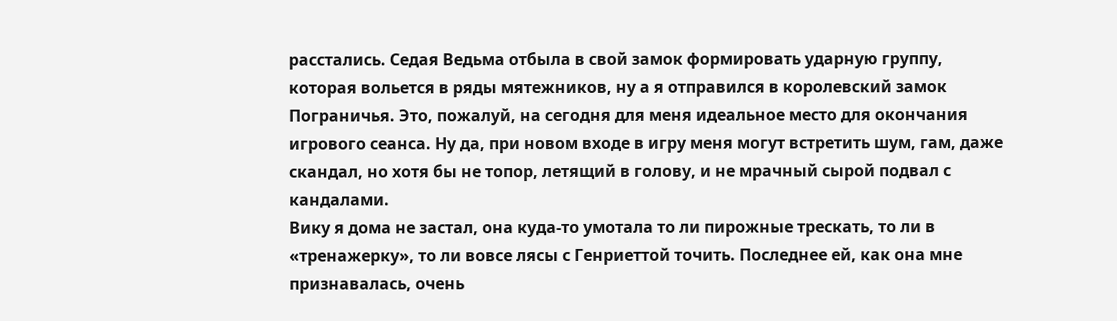расстались. Седая Ведьма отбыла в свой замок формировать ударную группу, которая вольется в ряды мятежников, ну а я отправился в королевский замок Пограничья. Это, пожалуй, на сегодня для меня идеальное место для окончания игрового сеанса. Ну да, при новом входе в игру меня могут встретить шум, гам, даже скандал, но хотя бы не топор, летящий в голову, и не мрачный сырой подвал с кандалами.
Вику я дома не застал, она куда-то умотала то ли пирожные трескать, то ли в «тренажерку», то ли вовсе лясы с Генриеттой точить. Последнее ей, как она мне признавалась, очень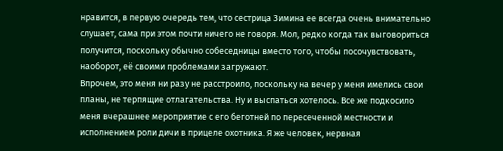нравится, в первую очередь тем, что сестрица Зимина ее всегда очень внимательно слушает, сама при этом почти ничего не говоря. Мол, редко когда так выговориться получится, поскольку обычно собеседницы вместо того, чтобы посочувствовать, наоборот, её своими проблемами загружают.
Впрочем, это меня ни разу не расстроило, поскольку на вечер у меня имелись свои планы, не терпящие отлагательства. Ну и выспаться хотелось. Все же подкосило меня вчерашнее мероприятие с его беготней по пересеченной местности и исполнением роли дичи в прицеле охотника. Я же человек, нервная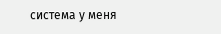система у меня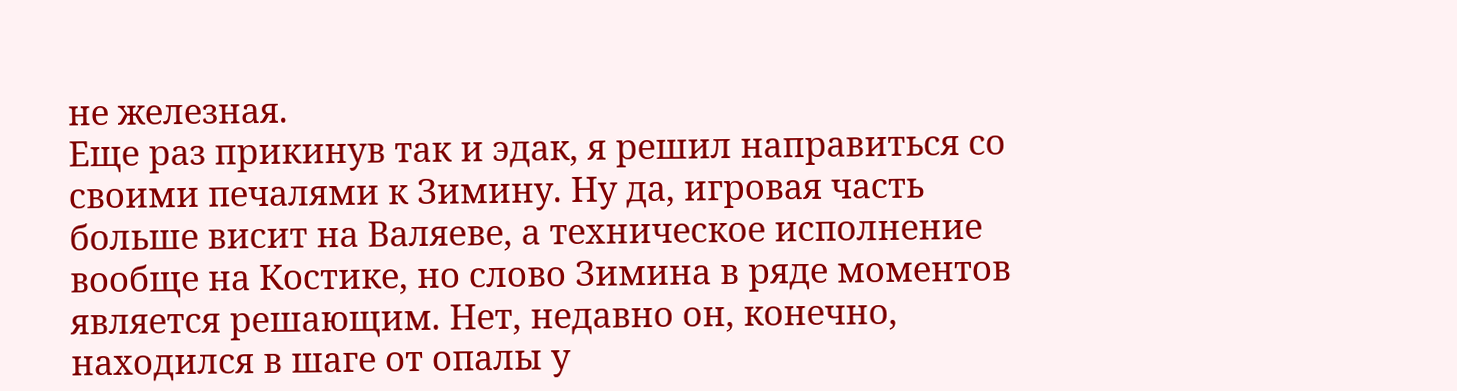не железная.
Еще раз прикинув так и эдак, я решил направиться со своими печалями к Зимину. Ну да, игровая часть больше висит на Валяеве, а техническое исполнение вообще на Костике, но слово Зимина в ряде моментов является решающим. Нет, недавно он, конечно, находился в шаге от опалы у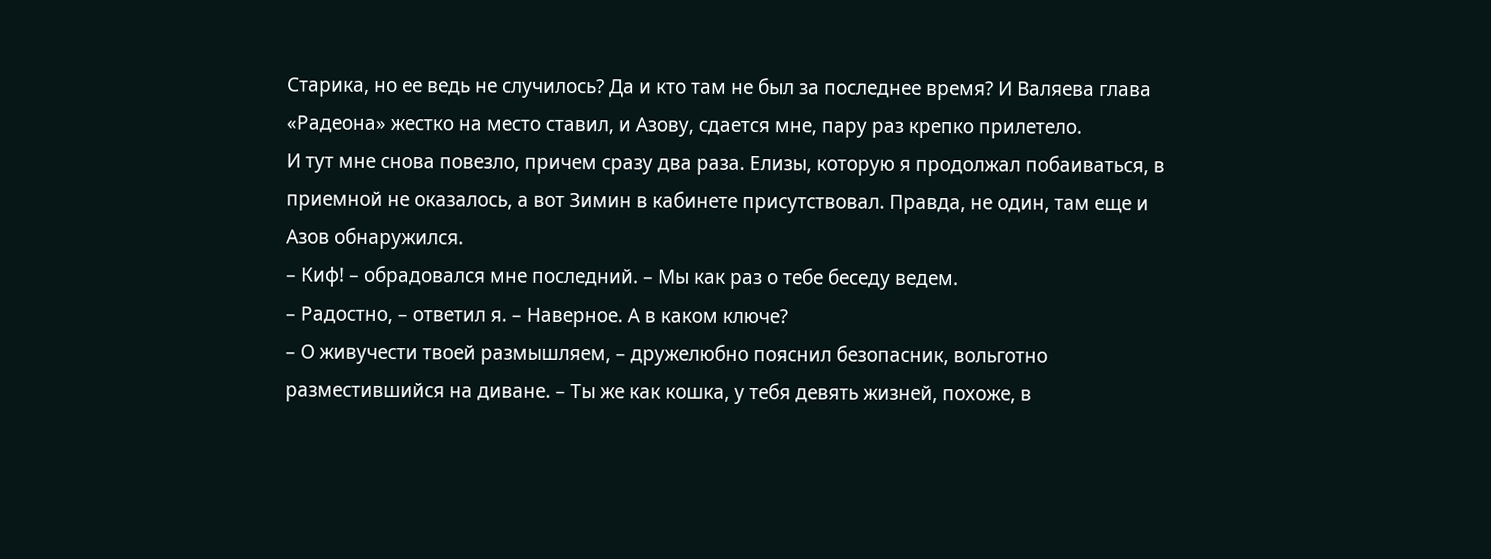Старика, но ее ведь не случилось? Да и кто там не был за последнее время? И Валяева глава «Радеона» жестко на место ставил, и Азову, сдается мне, пару раз крепко прилетело.
И тут мне снова повезло, причем сразу два раза. Елизы, которую я продолжал побаиваться, в приемной не оказалось, а вот Зимин в кабинете присутствовал. Правда, не один, там еще и Азов обнаружился.
– Киф! – обрадовался мне последний. – Мы как раз о тебе беседу ведем.
– Радостно, – ответил я. – Наверное. А в каком ключе?
– О живучести твоей размышляем, – дружелюбно пояснил безопасник, вольготно разместившийся на диване. – Ты же как кошка, у тебя девять жизней, похоже, в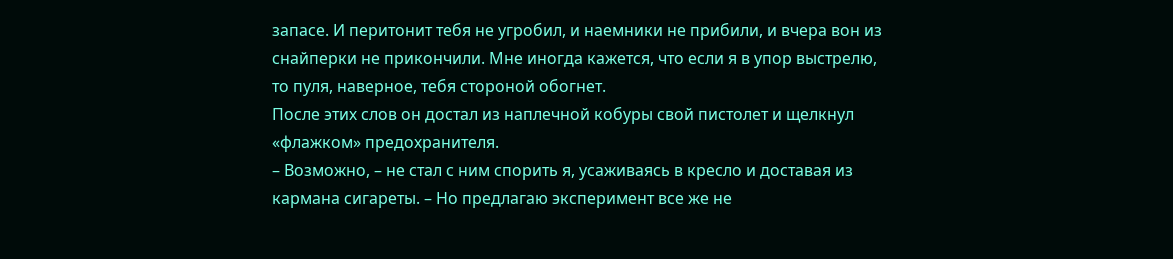запасе. И перитонит тебя не угробил, и наемники не прибили, и вчера вон из снайперки не прикончили. Мне иногда кажется, что если я в упор выстрелю, то пуля, наверное, тебя стороной обогнет.
После этих слов он достал из наплечной кобуры свой пистолет и щелкнул «флажком» предохранителя.
– Возможно, – не стал с ним спорить я, усаживаясь в кресло и доставая из кармана сигареты. – Но предлагаю эксперимент все же не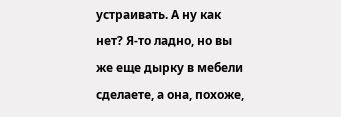устраивать. А ну как нет? Я-то ладно, но вы же еще дырку в мебели сделаете, а она, похоже,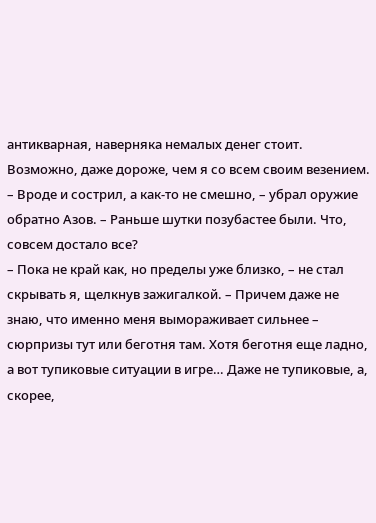антикварная, наверняка немалых денег стоит. Возможно, даже дороже, чем я со всем своим везением.
– Вроде и сострил, а как-то не смешно, – убрал оружие обратно Азов. – Раньше шутки позубастее были. Что, совсем достало все?
– Пока не край как, но пределы уже близко, – не стал скрывать я, щелкнув зажигалкой. – Причем даже не знаю, что именно меня вымораживает сильнее – сюрпризы тут или беготня там. Хотя беготня еще ладно, а вот тупиковые ситуации в игре… Даже не тупиковые, а, скорее,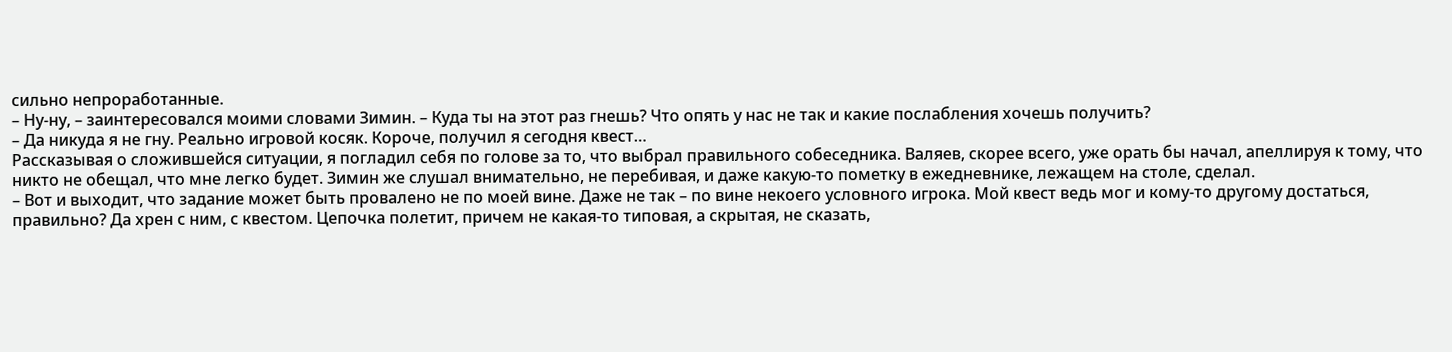сильно непроработанные.
– Ну-ну, – заинтересовался моими словами Зимин. – Куда ты на этот раз гнешь? Что опять у нас не так и какие послабления хочешь получить?
– Да никуда я не гну. Реально игровой косяк. Короче, получил я сегодня квест…
Рассказывая о сложившейся ситуации, я погладил себя по голове за то, что выбрал правильного собеседника. Валяев, скорее всего, уже орать бы начал, апеллируя к тому, что никто не обещал, что мне легко будет. Зимин же слушал внимательно, не перебивая, и даже какую-то пометку в ежедневнике, лежащем на столе, сделал.
– Вот и выходит, что задание может быть провалено не по моей вине. Даже не так – по вине некоего условного игрока. Мой квест ведь мог и кому-то другому достаться, правильно? Да хрен с ним, с квестом. Цепочка полетит, причем не какая-то типовая, а скрытая, не сказать,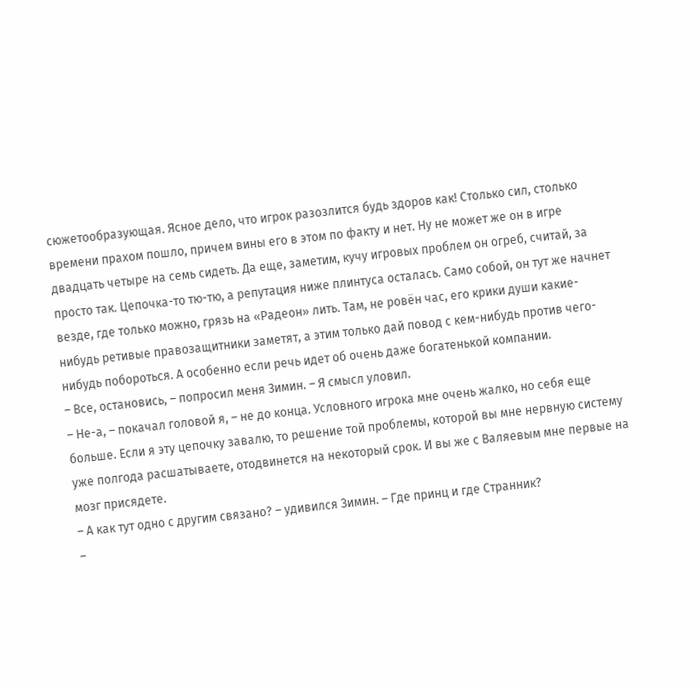сюжетообразующая. Ясное дело, что игрок разозлится будь здоров как! Столько сил, столько времени прахом пошло, причем вины его в этом по факту и нет. Ну не может же он в игре двадцать четыре на семь сидеть. Да еще, заметим, кучу игровых проблем он огреб, считай, за просто так. Цепочка-то тю-тю, а репутация ниже плинтуса осталась. Само собой, он тут же начнет везде, где только можно, грязь на «Радеон» лить. Там, не ровён час, его крики души какие-нибудь ретивые правозащитники заметят, а этим только дай повод с кем-нибудь против чего-нибудь побороться. А особенно если речь идет об очень даже богатенькой компании.
– Все, остановись, – попросил меня Зимин. – Я смысл уловил.
– Не-а, – покачал головой я, – не до конца. Условного игрока мне очень жалко, но себя еще больше. Если я эту цепочку завалю, то решение той проблемы, которой вы мне нервную систему уже полгода расшатываете, отодвинется на некоторый срок. И вы же с Валяевым мне первые на мозг присядете.
– А как тут одно с другим связано? – удивился Зимин. – Где принц и где Странник?
–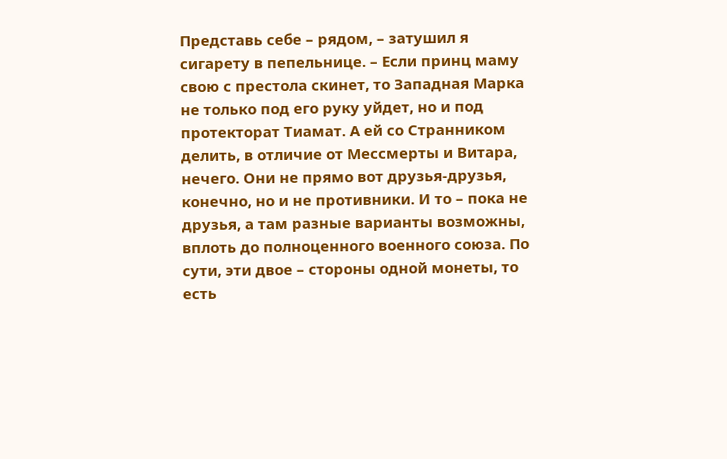Представь себе – рядом, – затушил я сигарету в пепельнице. – Если принц маму свою с престола скинет, то Западная Марка не только под его руку уйдет, но и под протекторат Тиамат. А ей со Странником делить, в отличие от Мессмерты и Витара, нечего. Они не прямо вот друзья-друзья, конечно, но и не противники. И то – пока не друзья, а там разные варианты возможны, вплоть до полноценного военного союза. По сути, эти двое – стороны одной монеты, то есть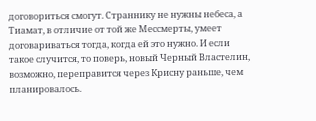договориться смогут. Страннику не нужны небеса, а Тиамат, в отличие от той же Мессмерты, умеет договариваться тогда, когда ей это нужно. И если такое случится, то поверь, новый Черный Властелин, возможно, переправится через Крисну раньше, чем планировалось.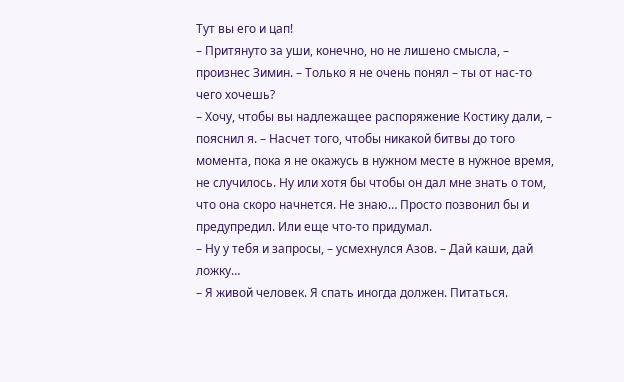Тут вы его и цап!
– Притянуто за уши, конечно, но не лишено смысла, – произнес Зимин. – Только я не очень понял – ты от нас-то чего хочешь?
– Хочу, чтобы вы надлежащее распоряжение Костику дали, – пояснил я. – Насчет того, чтобы никакой битвы до того момента, пока я не окажусь в нужном месте в нужное время, не случилось. Ну или хотя бы чтобы он дал мне знать о том, что она скоро начнется. Не знаю… Просто позвонил бы и предупредил. Или еще что-то придумал.
– Ну у тебя и запросы, – усмехнулся Азов. – Дай каши, дай ложку…
– Я живой человек. Я спать иногда должен. Питаться.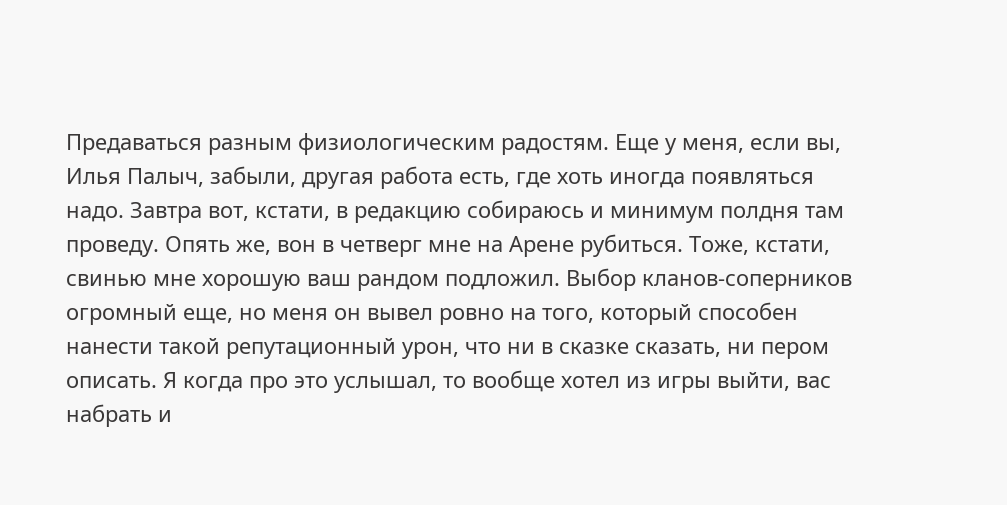Предаваться разным физиологическим радостям. Еще у меня, если вы, Илья Палыч, забыли, другая работа есть, где хоть иногда появляться надо. Завтра вот, кстати, в редакцию собираюсь и минимум полдня там проведу. Опять же, вон в четверг мне на Арене рубиться. Тоже, кстати, свинью мне хорошую ваш рандом подложил. Выбор кланов-соперников огромный еще, но меня он вывел ровно на того, который способен нанести такой репутационный урон, что ни в сказке сказать, ни пером описать. Я когда про это услышал, то вообще хотел из игры выйти, вас набрать и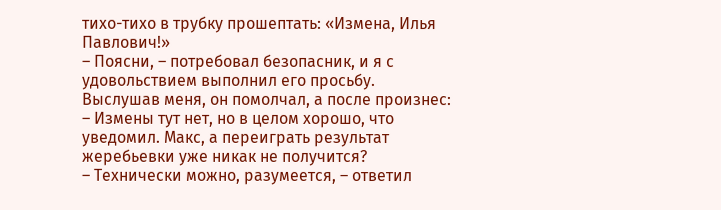тихо-тихо в трубку прошептать: «Измена, Илья Павлович!»
– Поясни, – потребовал безопасник, и я с удовольствием выполнил его просьбу.
Выслушав меня, он помолчал, а после произнес:
– Измены тут нет, но в целом хорошо, что уведомил. Макс, а переиграть результат жеребьевки уже никак не получится?
– Технически можно, разумеется, – ответил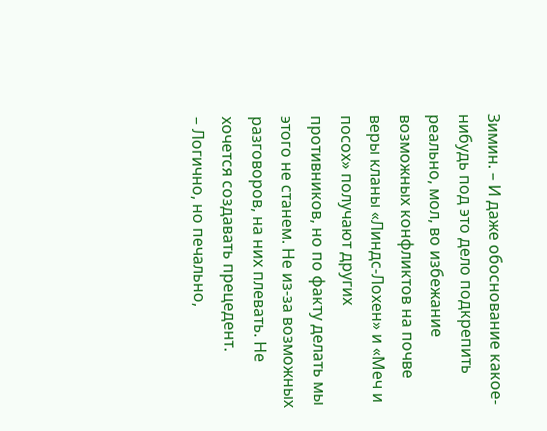Зимин. – И даже обоснование какое-нибудь под это дело подкрепить реально, мол, во избежание возможных конфликтов на почве веры кланы «Линдс-Лохен» и «Меч и посох» получают других противников, но по факту делать мы этого не станем. Не из-за возможных разговоров, на них плевать. Не хочется создавать прецедент.
– Логично, но печально,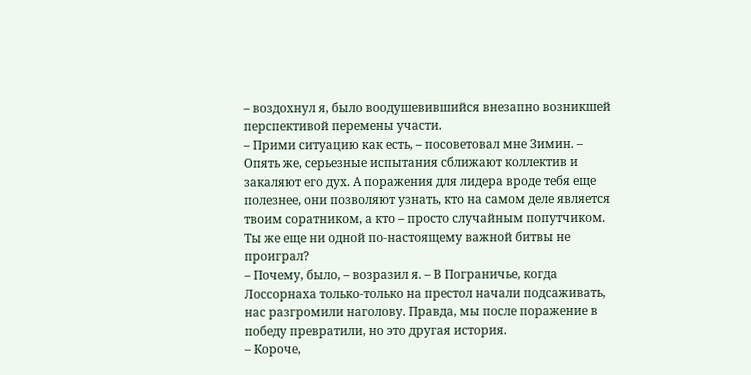– воздохнул я, было воодушевившийся внезапно возникшей перспективой перемены участи.
– Прими ситуацию как есть, – посоветовал мне Зимин. – Опять же, серьезные испытания сближают коллектив и закаляют его дух. А поражения для лидера вроде тебя еще полезнее, они позволяют узнать, кто на самом деле является твоим соратником, а кто – просто случайным попутчиком. Ты же еще ни одной по-настоящему важной битвы не проиграл?
– Почему, было, – возразил я. – В Пограничье, когда Лоссорнаха только-только на престол начали подсаживать, нас разгромили наголову. Правда, мы после поражение в победу превратили, но это другая история.
– Короче,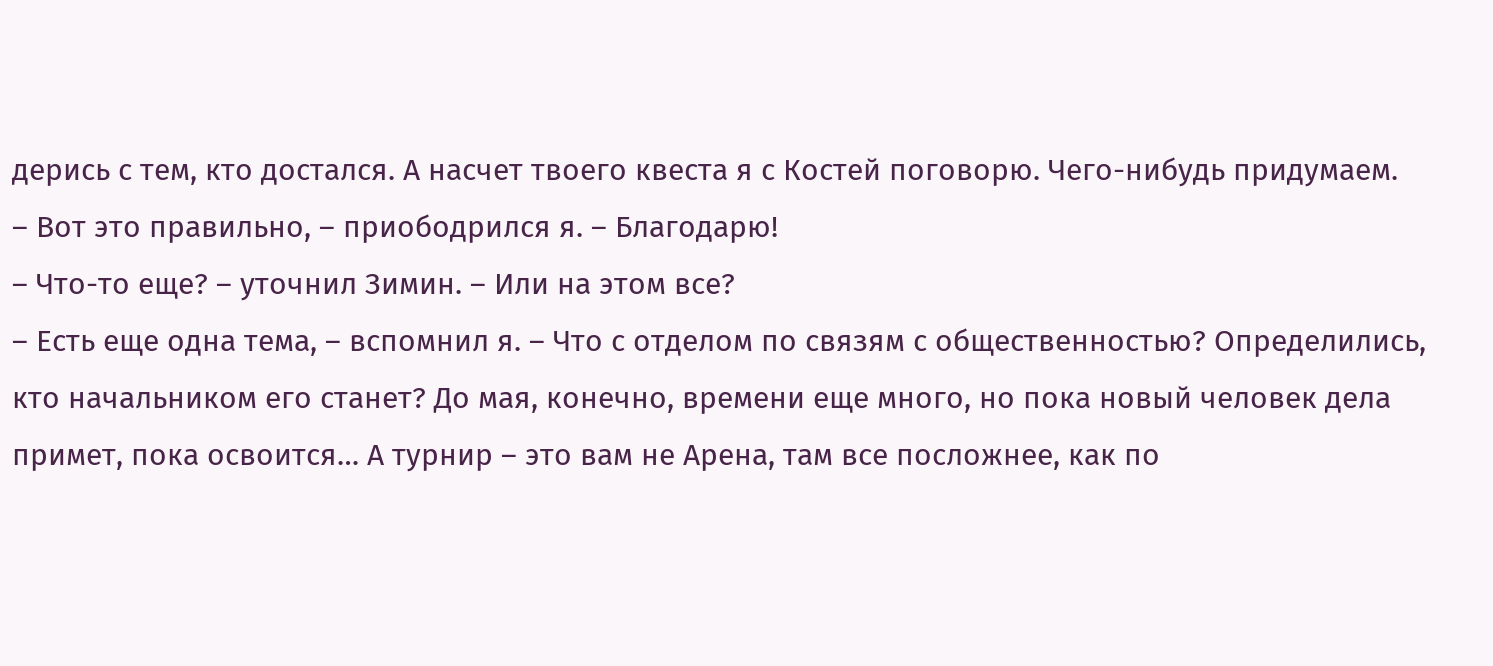дерись с тем, кто достался. А насчет твоего квеста я с Костей поговорю. Чего-нибудь придумаем.
– Вот это правильно, – приободрился я. – Благодарю!
– Что-то еще? – уточнил Зимин. – Или на этом все?
– Есть еще одна тема, – вспомнил я. – Что с отделом по связям с общественностью? Определились, кто начальником его станет? До мая, конечно, времени еще много, но пока новый человек дела примет, пока освоится… А турнир – это вам не Арена, там все посложнее, как по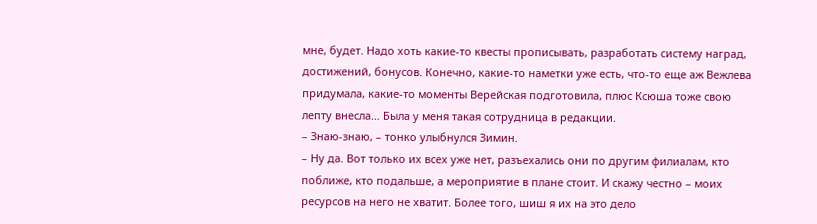мне, будет. Надо хоть какие-то квесты прописывать, разработать систему наград, достижений, бонусов. Конечно, какие-то наметки уже есть, что-то еще аж Вежлева придумала, какие-то моменты Верейская подготовила, плюс Ксюша тоже свою лепту внесла… Была у меня такая сотрудница в редакции.
– Знаю-знаю, – тонко улыбнулся Зимин.
– Ну да. Вот только их всех уже нет, разъехались они по другим филиалам, кто поближе, кто подальше, а мероприятие в плане стоит. И скажу честно – моих ресурсов на него не хватит. Более того, шиш я их на это дело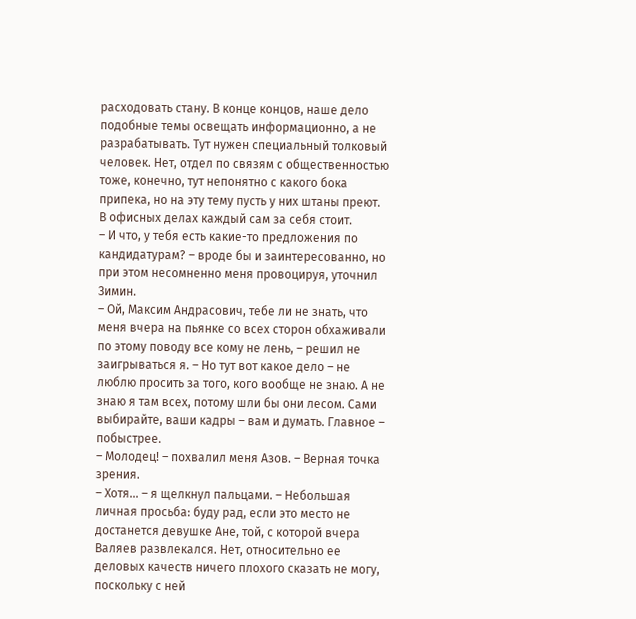расходовать стану. В конце концов, наше дело подобные темы освещать информационно, а не разрабатывать. Тут нужен специальный толковый человек. Нет, отдел по связям с общественностью тоже, конечно, тут непонятно с какого бока припека, но на эту тему пусть у них штаны преют. В офисных делах каждый сам за себя стоит.
– И что, у тебя есть какие-то предложения по кандидатурам? – вроде бы и заинтересованно, но при этом несомненно меня провоцируя, уточнил Зимин.
– Ой, Максим Андрасович, тебе ли не знать, что меня вчера на пьянке со всех сторон обхаживали по этому поводу все кому не лень, – решил не заигрываться я. – Но тут вот какое дело – не люблю просить за того, кого вообще не знаю. А не знаю я там всех, потому шли бы они лесом. Сами выбирайте, ваши кадры – вам и думать. Главное – побыстрее.
– Молодец! – похвалил меня Азов. – Верная точка зрения.
– Хотя… – я щелкнул пальцами. – Небольшая личная просьба: буду рад, если это место не достанется девушке Ане, той, с которой вчера Валяев развлекался. Нет, относительно ее деловых качеств ничего плохого сказать не могу, поскольку с ней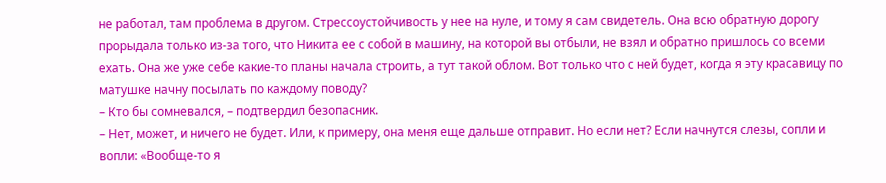не работал, там проблема в другом. Стрессоустойчивость у нее на нуле, и тому я сам свидетель. Она всю обратную дорогу прорыдала только из-за того, что Никита ее с собой в машину, на которой вы отбыли, не взял и обратно пришлось со всеми ехать. Она же уже себе какие-то планы начала строить, а тут такой облом. Вот только что с ней будет, когда я эту красавицу по матушке начну посылать по каждому поводу?
– Кто бы сомневался, – подтвердил безопасник.
– Нет, может, и ничего не будет. Или, к примеру, она меня еще дальше отправит. Но если нет? Если начнутся слезы, сопли и вопли: «Вообще-то я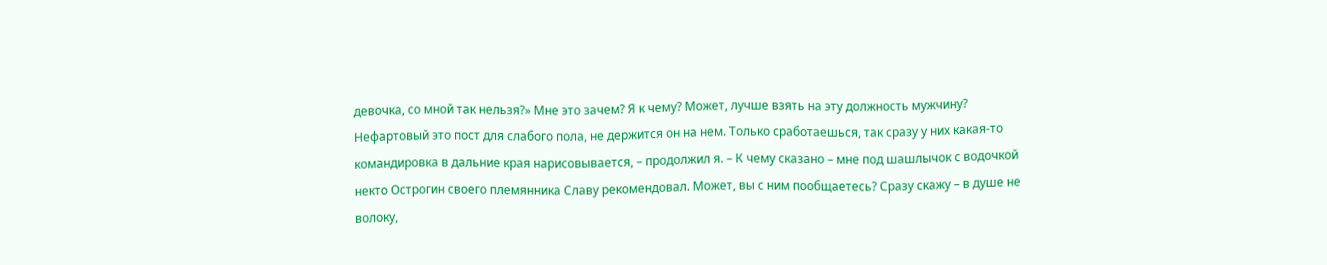девочка, со мной так нельзя?» Мне это зачем? Я к чему? Может, лучше взять на эту должность мужчину? Нефартовый это пост для слабого пола, не держится он на нем. Только сработаешься, так сразу у них какая-то командировка в дальние края нарисовывается, – продолжил я. – К чему сказано – мне под шашлычок с водочкой некто Острогин своего племянника Славу рекомендовал. Может, вы с ним пообщаетесь? Сразу скажу – в душе не волоку,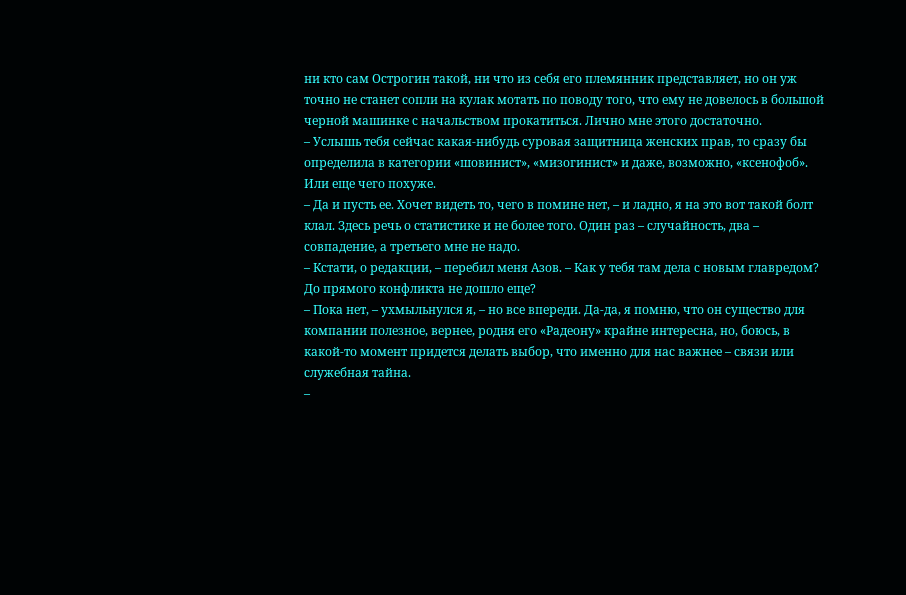ни кто сам Острогин такой, ни что из себя его племянник представляет, но он уж точно не станет сопли на кулак мотать по поводу того, что ему не довелось в большой черной машинке с начальством прокатиться. Лично мне этого достаточно.
– Услышь тебя сейчас какая-нибудь суровая защитница женских прав, то сразу бы определила в категории «шовинист», «мизогинист» и даже, возможно, «ксенофоб». Или еще чего похуже.
– Да и пусть ее. Хочет видеть то, чего в помине нет, – и ладно, я на это вот такой болт клал. Здесь речь о статистике и не более того. Один раз – случайность, два – совпадение, а третьего мне не надо.
– Кстати, о редакции, – перебил меня Азов. – Как у тебя там дела с новым главредом? До прямого конфликта не дошло еще?
– Пока нет, – ухмыльнулся я, – но все впереди. Да-да, я помню, что он существо для компании полезное, вернее, родня его «Радеону» крайне интересна, но, боюсь, в какой-то момент придется делать выбор, что именно для нас важнее – связи или служебная тайна.
–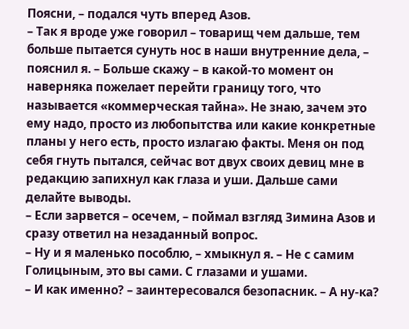Поясни, – подался чуть вперед Азов.
– Так я вроде уже говорил – товарищ чем дальше, тем больше пытается сунуть нос в наши внутренние дела, – пояснил я. – Больше скажу – в какой-то момент он наверняка пожелает перейти границу того, что называется «коммерческая тайна». Не знаю, зачем это ему надо, просто из любопытства или какие конкретные планы у него есть, просто излагаю факты. Меня он под себя гнуть пытался, сейчас вот двух своих девиц мне в редакцию запихнул как глаза и уши. Дальше сами делайте выводы.
– Если зарвется – осечем, – поймал взгляд Зимина Азов и сразу ответил на незаданный вопрос.
– Ну и я маленько пособлю, – хмыкнул я. – Не с самим Голицыным, это вы сами. С глазами и ушами.
– И как именно? – заинтересовался безопасник. – А ну-ка?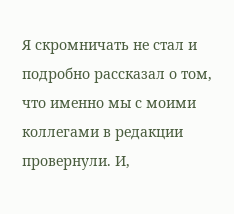Я скромничать не стал и подробно рассказал о том, что именно мы с моими коллегами в редакции провернули. И,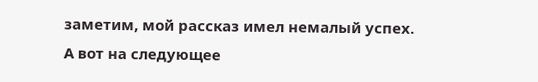заметим, мой рассказ имел немалый успех.
А вот на следующее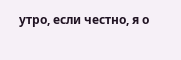утро, если честно, я о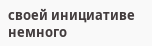своей инициативе немного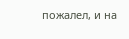пожалел, и на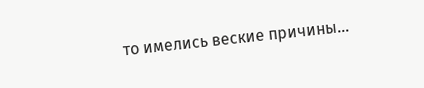то имелись веские причины…